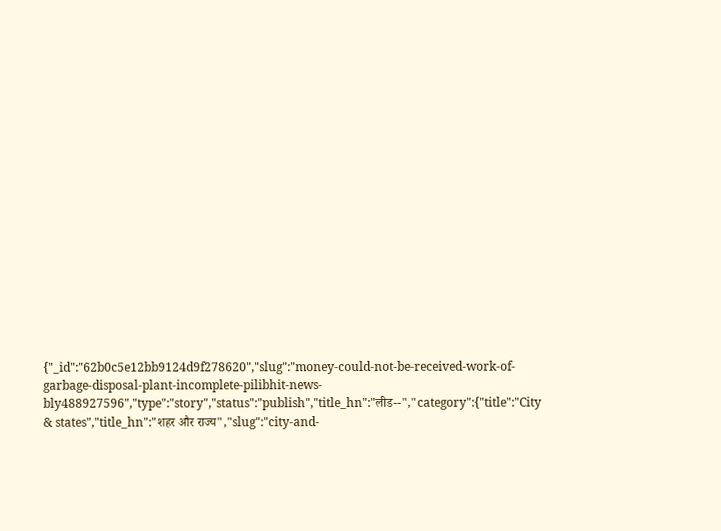{"_id":"62b0c5e12bb9124d9f278620","slug":"money-could-not-be-received-work-of-garbage-disposal-plant-incomplete-pilibhit-news-bly488927596","type":"story","status":"publish","title_hn":"लीड--","category":{"title":"City & states","title_hn":"शहर और राज्य","slug":"city-and-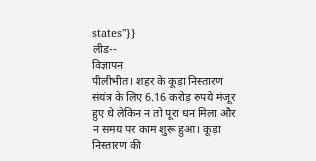states"}}
लीड--
विज्ञापन
पीलीभीत। शहर के कूड़ा निस्तारण संयंत्र के लिए 6.16 करोड़ रुपये मंजूर हुए थे लेकिन न तो पूरा धन मिला और न समय पर काम शुरू हुआ। कूड़ा निस्तारण की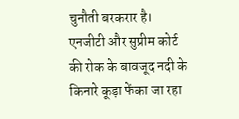चुनौती बरकरार है। एनजीटी और सुप्रीम कोर्ट की रोक के बावजूद नदी के किनारे कूड़ा फेंका जा रहा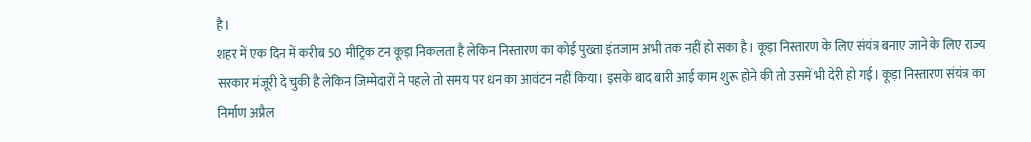है।
शहर में एक दिन में करीब 50 मीट्रिक टन कूड़ा निकलता है लेकिन निस्तारण का कोई पुख्ता इंतजाम अभी तक नहीं हो सका है। कूड़ा निस्तारण के लिए संयंत्र बनाए जाने के लिए राज्य सरकार मंजूरी दे चुकी है लेकिन जिम्मेदारों ने पहले तो समय पर धन का आवंटन नहीं किया। इसके बाद बारी आई काम शुरू होने की तो उसमें भी देरी हो गई। कूड़ा निस्तारण संयंत्र का निर्माण अप्रैल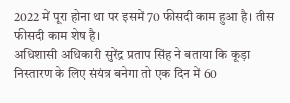2022 में पूरा होना था पर इसमें 70 फीसदी काम हुआ है। तीस फीसदी काम शेष है।
अधिशासी अधिकारी सुरेंद्र प्रताप सिंह ने बताया कि कूड़ा निस्तारण के लिए संयंत्र बनेगा तो एक दिन में 60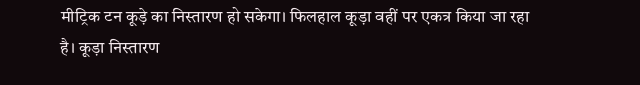मीट्रिक टन कूड़े का निस्तारण हो सकेगा। फिलहाल कूड़ा वहीं पर एकत्र किया जा रहा है। कूड़ा निस्तारण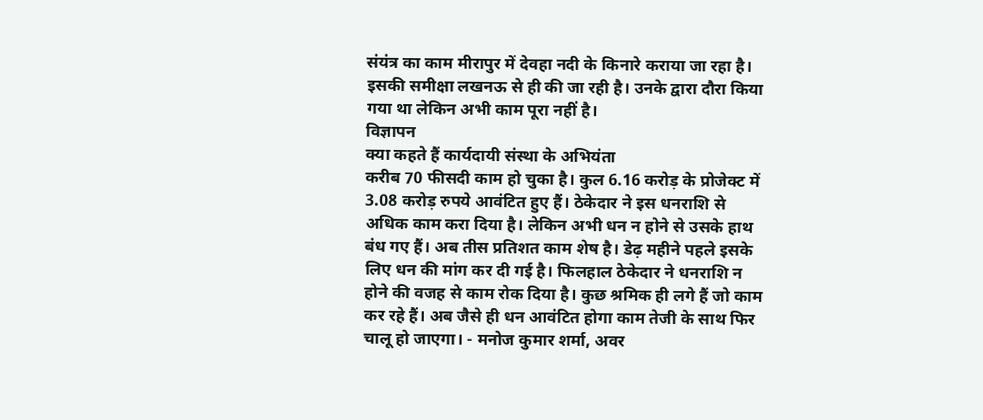संयंत्र का काम मीरापुर में देवहा नदी के किनारे कराया जा रहा है। इसकी समीक्षा लखनऊ से ही की जा रही है। उनके द्वारा दौरा किया गया था लेकिन अभी काम पूरा नहीं है।
विज्ञापन
क्या कहते हैं कार्यदायी संस्था के अभियंता
करीब 70 फीसदी काम हो चुका है। कुल 6.16 करोड़ के प्रोजेक्ट में 3.08 करोड़ रुपये आवंटित हुए हैं। ठेकेदार ने इस धनराशि से अधिक काम करा दिया है। लेकिन अभी धन न होने से उसके हाथ बंध गए हैं। अब तीस प्रतिशत काम शेष है। डेढ़ महीने पहले इसके लिए धन की मांग कर दी गई है। फिलहाल ठेकेदार ने धनराशि न होने की वजह से काम रोक दिया है। कुछ श्रमिक ही लगे हैं जो काम कर रहे हैं। अब जैसे ही धन आवंटित होगा काम तेजी के साथ फिर चालू हो जाएगा। - मनोज कुमार शर्मा, अवर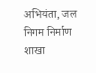अभियंता, जल निगम निर्माण शाखा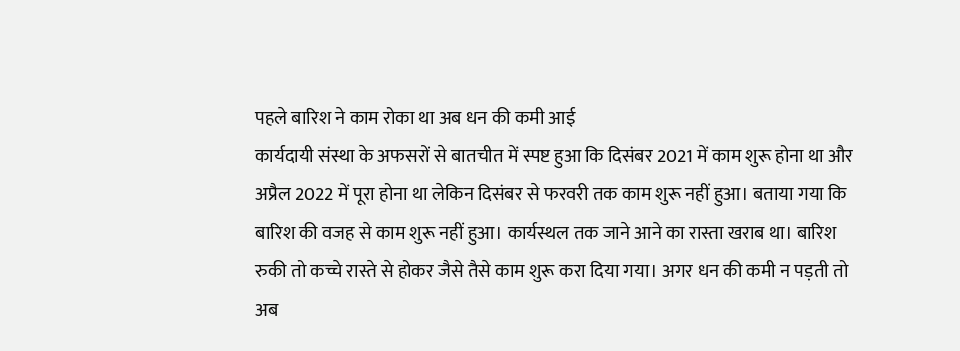पहले बारिश ने काम रोका था अब धन की कमी आई
कार्यदायी संस्था के अफसरों से बातचीत में स्पष्ट हुआ कि दिसंबर 2021 में काम शुरू होना था और अप्रैल 2022 में पूरा होना था लेकिन दिसंबर से फरवरी तक काम शुरू नहीं हुआ। बताया गया कि बारिश की वजह से काम शुरू नहीं हुआ। कार्यस्थल तक जाने आने का रास्ता खराब था। बारिश रुकी तो कच्चे रास्ते से होकर जैसे तैसे काम शुरू करा दिया गया। अगर धन की कमी न पड़ती तो अब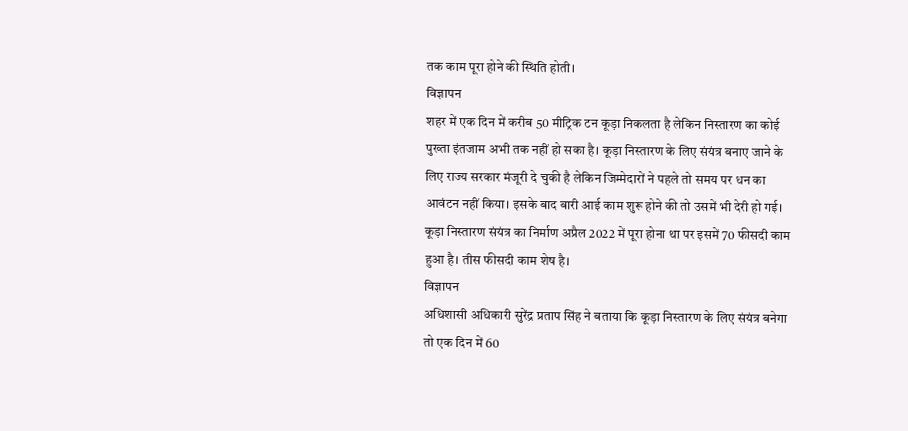तक काम पूरा होने की स्थिति होती।
विज्ञापन
शहर में एक दिन में करीब 50 मीट्रिक टन कूड़ा निकलता है लेकिन निस्तारण का कोई पुख्ता इंतजाम अभी तक नहीं हो सका है। कूड़ा निस्तारण के लिए संयंत्र बनाए जाने के लिए राज्य सरकार मंजूरी दे चुकी है लेकिन जिम्मेदारों ने पहले तो समय पर धन का आवंटन नहीं किया। इसके बाद बारी आई काम शुरू होने की तो उसमें भी देरी हो गई। कूड़ा निस्तारण संयंत्र का निर्माण अप्रैल 2022 में पूरा होना था पर इसमें 70 फीसदी काम हुआ है। तीस फीसदी काम शेष है।
विज्ञापन
अधिशासी अधिकारी सुरेंद्र प्रताप सिंह ने बताया कि कूड़ा निस्तारण के लिए संयंत्र बनेगा तो एक दिन में 60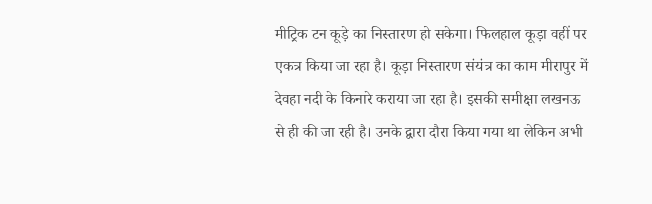मीट्रिक टन कूड़े का निस्तारण हो सकेगा। फिलहाल कूड़ा वहीं पर एकत्र किया जा रहा है। कूड़ा निस्तारण संयंत्र का काम मीरापुर में देवहा नदी के किनारे कराया जा रहा है। इसकी समीक्षा लखनऊ से ही की जा रही है। उनके द्वारा दौरा किया गया था लेकिन अभी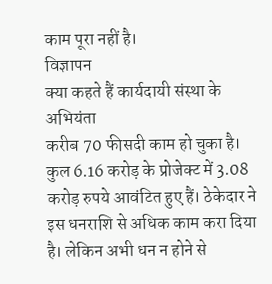काम पूरा नहीं है।
विज्ञापन
क्या कहते हैं कार्यदायी संस्था के अभियंता
करीब 70 फीसदी काम हो चुका है। कुल 6.16 करोड़ के प्रोजेक्ट में 3.08 करोड़ रुपये आवंटित हुए हैं। ठेकेदार ने इस धनराशि से अधिक काम करा दिया है। लेकिन अभी धन न होने से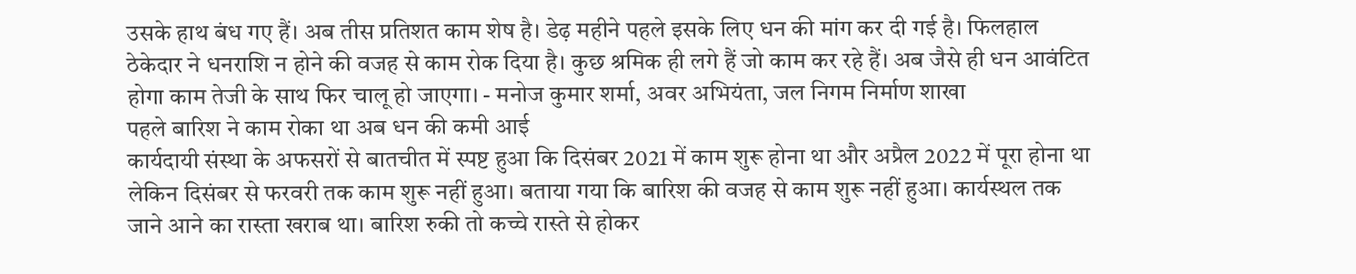उसके हाथ बंध गए हैं। अब तीस प्रतिशत काम शेष है। डेढ़ महीने पहले इसके लिए धन की मांग कर दी गई है। फिलहाल ठेकेदार ने धनराशि न होने की वजह से काम रोक दिया है। कुछ श्रमिक ही लगे हैं जो काम कर रहे हैं। अब जैसे ही धन आवंटित होगा काम तेजी के साथ फिर चालू हो जाएगा। - मनोज कुमार शर्मा, अवर अभियंता, जल निगम निर्माण शाखा
पहले बारिश ने काम रोका था अब धन की कमी आई
कार्यदायी संस्था के अफसरों से बातचीत में स्पष्ट हुआ कि दिसंबर 2021 में काम शुरू होना था और अप्रैल 2022 में पूरा होना था लेकिन दिसंबर से फरवरी तक काम शुरू नहीं हुआ। बताया गया कि बारिश की वजह से काम शुरू नहीं हुआ। कार्यस्थल तक जाने आने का रास्ता खराब था। बारिश रुकी तो कच्चे रास्ते से होकर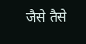जैसे तैसे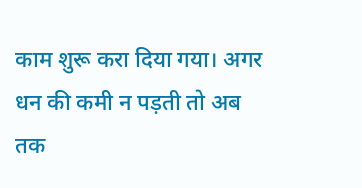काम शुरू करा दिया गया। अगर धन की कमी न पड़ती तो अब तक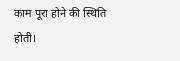काम पूरा होने की स्थिति होती।